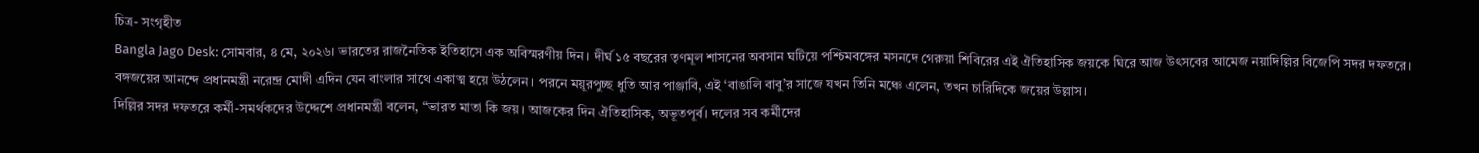চিত্র- সংগৃহীত
Bangla Jago Desk: সোমবার, ৪ মে, ২০২৬। ভারতের রাজনৈতিক ইতিহাসে এক অবিস্মরণীয় দিন। দীর্ঘ ১৫ বছরের তৃণমূল শাসনের অবসান ঘটিয়ে পশ্চিমবঙ্গের মসনদে গেরুয়া শিবিরের এই ঐতিহাসিক জয়কে ঘিরে আজ উৎসবের আমেজ নয়াদিল্লির বিজেপি সদর দফতরে। বঙ্গজয়ের আনন্দে প্রধানমন্ত্রী নরেন্দ্র মোদী এদিন যেন বাংলার সাথে একাত্ম হয়ে উঠলেন। পরনে ময়ূরপুচ্ছ ধুতি আর পাঞ্জাবি, এই ‘বাঙালি বাবু’র সাজে যখন তিনি মঞ্চে এলেন, তখন চারিদিকে জয়ের উল্লাস।
দিল্লির সদর দফতরে কর্মী-সমর্থকদের উদ্দেশে প্রধানমন্ত্রী বলেন, “ভারত মাতা কি জয়। আজকের দিন ঐতিহাসিক, অভূতপূর্ব। দলের সব কর্মীদের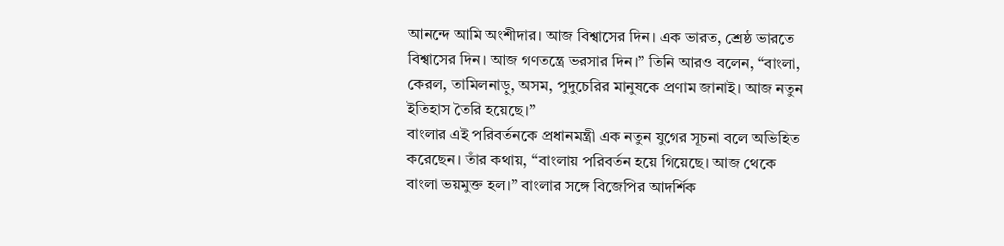আনন্দে আমি অংশীদার। আজ বিশ্বাসের দিন। এক ভারত, শ্রেষ্ঠ ভারতে বিশ্বাসের দিন। আজ গণতন্ত্রে ভরসার দিন।” তিনি আরও বলেন, “বাংলা, কেরল, তামিলনাড়ু, অসম, পুদুচেরির মানুষকে প্রণাম জানাই। আজ নতুন ইতিহাস তৈরি হয়েছে।”
বাংলার এই পরিবর্তনকে প্রধানমন্ত্রী এক নতুন যুগের সূচনা বলে অভিহিত করেছেন। তাঁর কথায়, “বাংলায় পরিবর্তন হয়ে গিয়েছে। আজ থেকে বাংলা ভয়মুক্ত হল।” বাংলার সঙ্গে বিজেপির আদর্শিক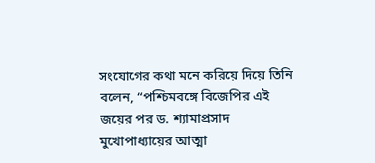সংযোগের কথা মনে করিয়ে দিয়ে তিনি বলেন, “পশ্চিমবঙ্গে বিজেপির এই জয়ের পর ড. শ্যামাপ্রসাদ মুখোপাধ্যায়ের আত্মা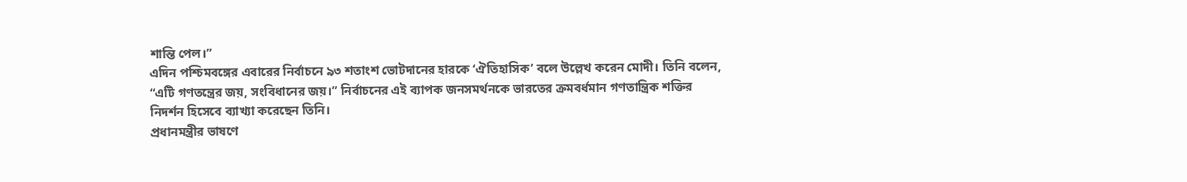শান্তি পেল।”
এদিন পশ্চিমবঙ্গের এবারের নির্বাচনে ৯৩ শতাংশ ভোটদানের হারকে ‘ঐতিহাসিক’ বলে উল্লেখ করেন মোদী। তিনি বলেন, “এটি গণতন্ত্রের জয়, সংবিধানের জয়।” নির্বাচনের এই ব্যাপক জনসমর্থনকে ভারতের ক্রমবর্ধমান গণতান্ত্রিক শক্তির নিদর্শন হিসেবে ব্যাখ্যা করেছেন তিনি।
প্রধানমন্ত্রীর ভাষণে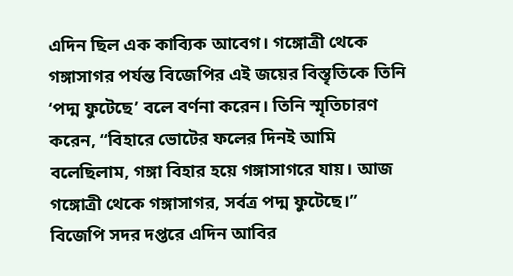এদিন ছিল এক কাব্যিক আবেগ। গঙ্গোত্রী থেকে গঙ্গাসাগর পর্যন্ত বিজেপির এই জয়ের বিস্তৃতিকে তিনি ‘পদ্ম ফুটেছে’ বলে বর্ণনা করেন। তিনি স্মৃতিচারণ করেন, “বিহারে ভোটের ফলের দিনই আমি বলেছিলাম, গঙ্গা বিহার হয়ে গঙ্গাসাগরে যায়। আজ গঙ্গোত্রী থেকে গঙ্গাসাগর, সর্বত্র পদ্ম ফুটেছে।”
বিজেপি সদর দপ্তরে এদিন আবির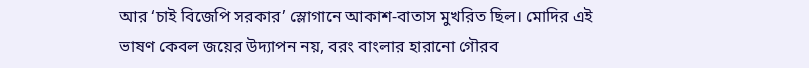আর ‘চাই বিজেপি সরকার’ স্লোগানে আকাশ-বাতাস মুখরিত ছিল। মোদির এই ভাষণ কেবল জয়ের উদ্যাপন নয়, বরং বাংলার হারানো গৌরব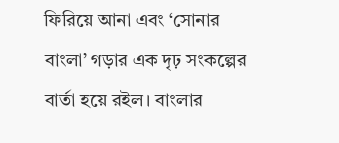ফিরিয়ে আনা এবং ‘সোনার বাংলা’ গড়ার এক দৃঢ় সংকল্পের বার্তা হয়ে রইল। বাংলার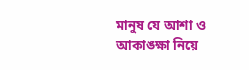মানুষ যে আশা ও আকাঙ্ক্ষা নিয়ে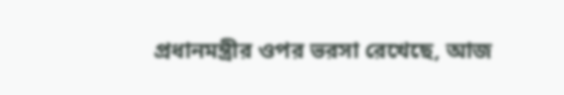প্রধানমন্ত্রীর ওপর ভরসা রেখেছে, আজ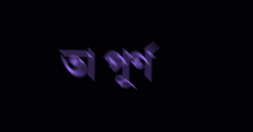তা পূর্ণ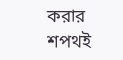করার শপথই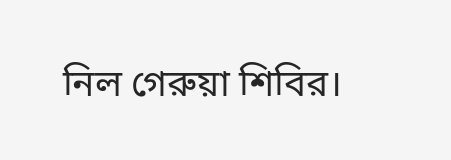নিল গেরুয়া শিবির।